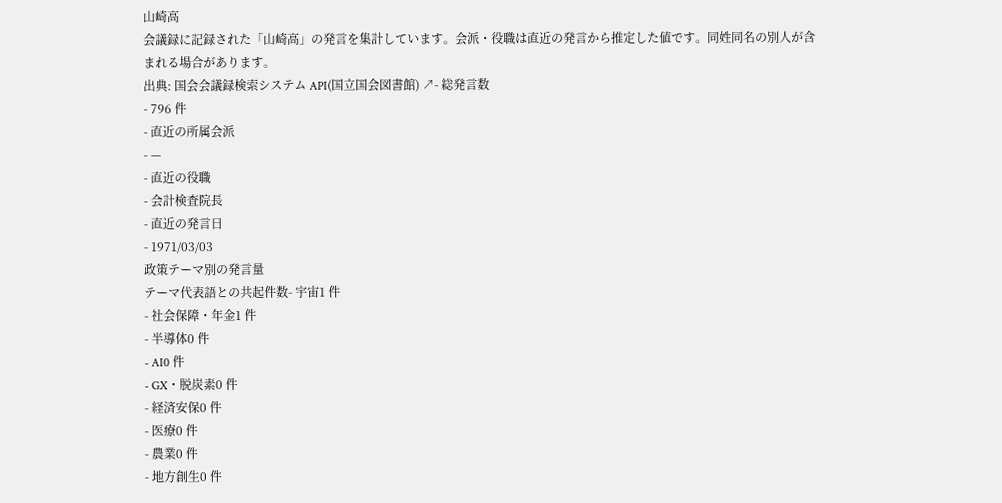山崎高
会議録に記録された「山崎高」の発言を集計しています。会派・役職は直近の発言から推定した値です。同姓同名の別人が含まれる場合があります。
出典: 国会会議録検索システム API(国立国会図書館) ↗- 総発言数
- 796 件
- 直近の所属会派
- —
- 直近の役職
- 会計検査院長
- 直近の発言日
- 1971/03/03
政策テーマ別の発言量
テーマ代表語との共起件数- 宇宙1 件
- 社会保障・年金1 件
- 半導体0 件
- AI0 件
- GX・脱炭素0 件
- 経済安保0 件
- 医療0 件
- 農業0 件
- 地方創生0 件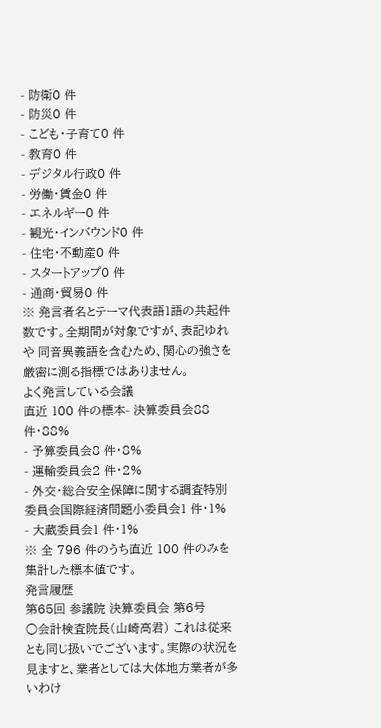- 防衛0 件
- 防災0 件
- こども・子育て0 件
- 教育0 件
- デジタル行政0 件
- 労働・賃金0 件
- エネルギー0 件
- 観光・インバウンド0 件
- 住宅・不動産0 件
- スタートアップ0 件
- 通商・貿易0 件
※ 発言者名とテーマ代表語1語の共起件数です。全期間が対象ですが、表記ゆれや 同音異義語を含むため、関心の強さを厳密に測る指標ではありません。
よく発言している会議
直近 100 件の標本- 決算委員会88 件・88%
- 予算委員会8 件・8%
- 運輸委員会2 件・2%
- 外交・総合安全保障に関する調査特別委員会国際経済問題小委員会1 件・1%
- 大蔵委員会1 件・1%
※ 全 796 件のうち直近 100 件のみを集計した標本値です。
発言履歴
第65回 参議院 決算委員会 第6号
○会計検査院長(山崎高君) これは従来とも同じ扱いでございます。実際の状況を見ますと、業者としては大体地方業者が多いわけ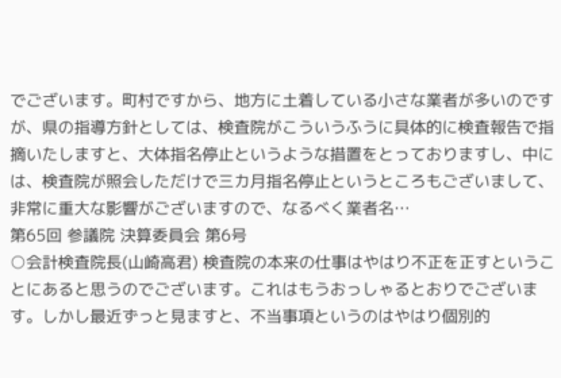でございます。町村ですから、地方に土着している小さな業者が多いのですが、県の指導方針としては、検査院がこういうふうに具体的に検査報告で指摘いたしますと、大体指名停止というような措置をとっておりますし、中には、検査院が照会しただけで三カ月指名停止というところもございまして、非常に重大な影響がございますので、なるべく業者名…
第65回 参議院 決算委員会 第6号
○会計検査院長(山崎高君) 検査院の本来の仕事はやはり不正を正すということにあると思うのでございます。これはもうおっしゃるとおりでございます。しかし最近ずっと見ますと、不当事項というのはやはり個別的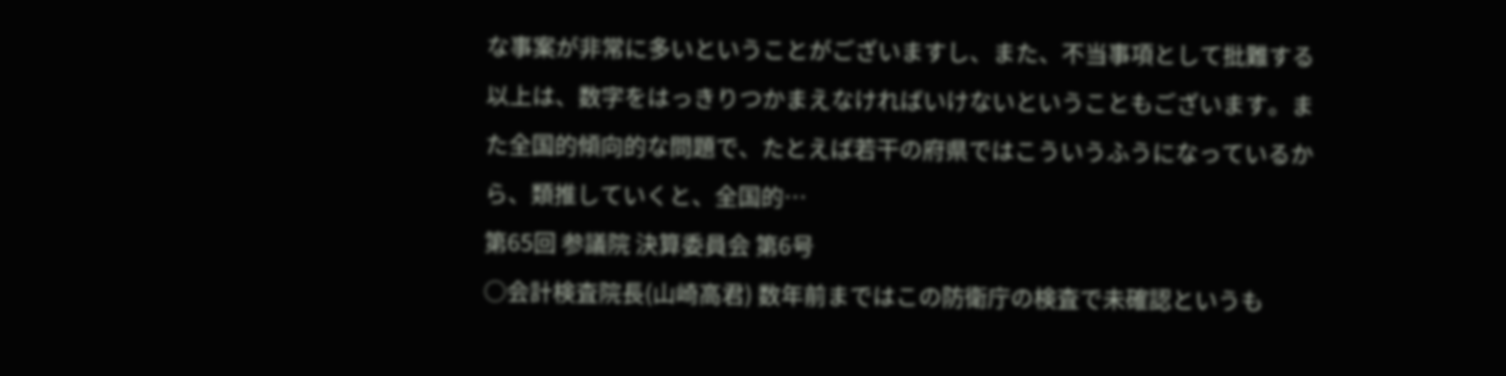な事案が非常に多いということがございますし、また、不当事項として批難する以上は、数字をはっきりつかまえなければいけないということもございます。また全国的傾向的な問題で、たとえば若干の府県ではこういうふうになっているから、類推していくと、全国的…
第65回 参議院 決算委員会 第6号
○会計検査院長(山崎高君) 数年前まではこの防衛庁の検査で未確認というも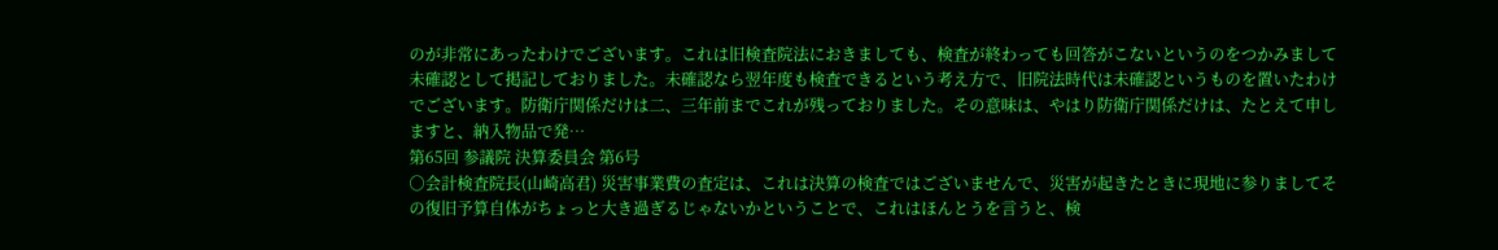のが非常にあったわけでございます。これは旧検査院法におきましても、検査が終わっても回答がこないというのをつかみまして未確認として掲記しておりました。未確認なら翌年度も検査できるという考え方で、旧院法時代は未確認というものを置いたわけでございます。防衛庁関係だけは二、三年前までこれが残っておりました。その意味は、やはり防衛庁関係だけは、たとえて申しますと、納入物品で発…
第65回 参議院 決算委員会 第6号
○会計検査院長(山崎高君) 災害事業費の査定は、これは決算の検査ではございませんで、災害が起きたときに現地に参りましてその復旧予算自体がちょっと大き過ぎるじゃないかということで、これはほんとうを言うと、検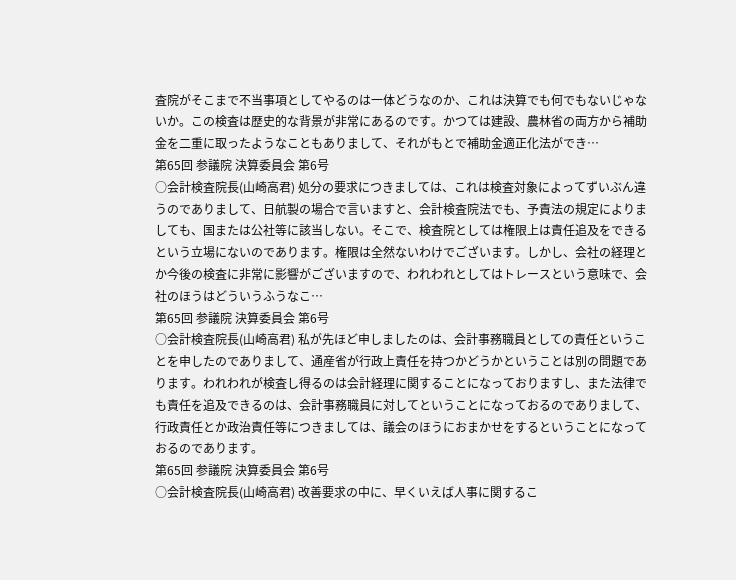査院がそこまで不当事項としてやるのは一体どうなのか、これは決算でも何でもないじゃないか。この検査は歴史的な背景が非常にあるのです。かつては建設、農林省の両方から補助金を二重に取ったようなこともありまして、それがもとで補助金適正化法ができ…
第65回 参議院 決算委員会 第6号
○会計検査院長(山崎高君) 処分の要求につきましては、これは検査対象によってずいぶん違うのでありまして、日航製の場合で言いますと、会計検査院法でも、予責法の規定によりましても、国または公社等に該当しない。そこで、検査院としては権限上は責任追及をできるという立場にないのであります。権限は全然ないわけでございます。しかし、会社の経理とか今後の検査に非常に影響がございますので、われわれとしてはトレースという意味で、会社のほうはどういうふうなこ…
第65回 参議院 決算委員会 第6号
○会計検査院長(山崎高君) 私が先ほど申しましたのは、会計事務職員としての責任ということを申したのでありまして、通産省が行政上責任を持つかどうかということは別の問題であります。われわれが検査し得るのは会計経理に関することになっておりますし、また法律でも責任を追及できるのは、会計事務職員に対してということになっておるのでありまして、行政責任とか政治責任等につきましては、議会のほうにおまかせをするということになっておるのであります。
第65回 参議院 決算委員会 第6号
○会計検査院長(山崎高君) 改善要求の中に、早くいえば人事に関するこ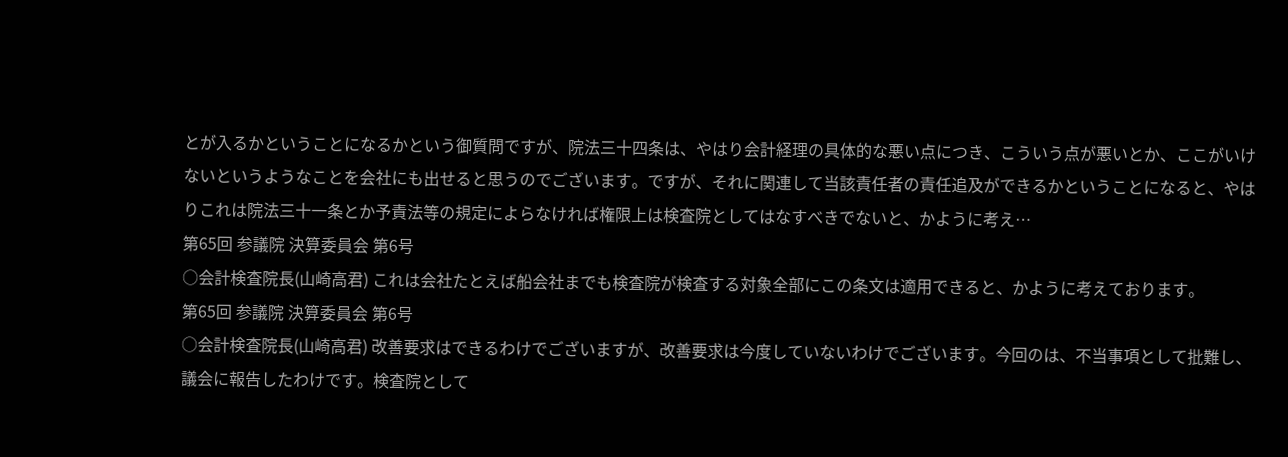とが入るかということになるかという御質問ですが、院法三十四条は、やはり会計経理の具体的な悪い点につき、こういう点が悪いとか、ここがいけないというようなことを会社にも出せると思うのでございます。ですが、それに関連して当該責任者の責任追及ができるかということになると、やはりこれは院法三十一条とか予責法等の規定によらなければ権限上は検査院としてはなすべきでないと、かように考え…
第65回 参議院 決算委員会 第6号
○会計検査院長(山崎高君) これは会社たとえば船会社までも検査院が検査する対象全部にこの条文は適用できると、かように考えております。
第65回 参議院 決算委員会 第6号
○会計検査院長(山崎高君) 改善要求はできるわけでございますが、改善要求は今度していないわけでございます。今回のは、不当事項として批難し、議会に報告したわけです。検査院として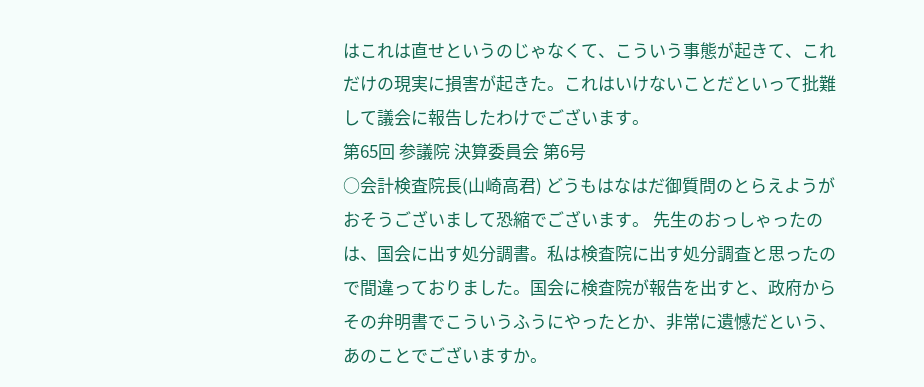はこれは直せというのじゃなくて、こういう事態が起きて、これだけの現実に損害が起きた。これはいけないことだといって批難して議会に報告したわけでございます。
第65回 参議院 決算委員会 第6号
○会計検査院長(山崎高君) どうもはなはだ御質問のとらえようがおそうございまして恐縮でございます。 先生のおっしゃったのは、国会に出す処分調書。私は検査院に出す処分調査と思ったので間違っておりました。国会に検査院が報告を出すと、政府からその弁明書でこういうふうにやったとか、非常に遺憾だという、あのことでございますか。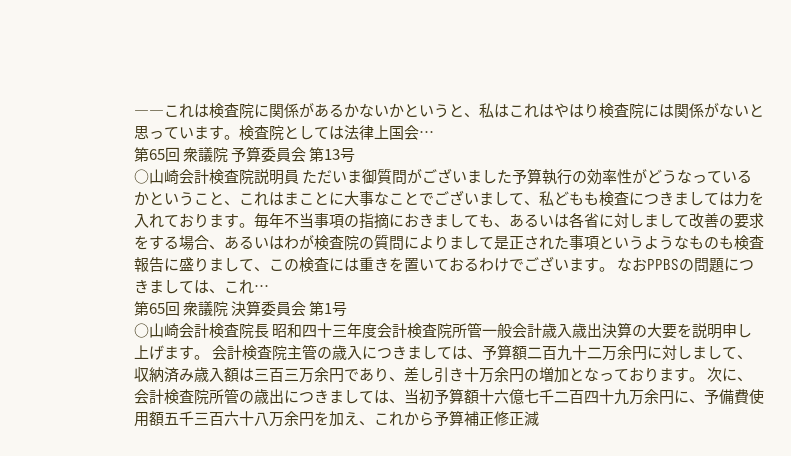――これは検査院に関係があるかないかというと、私はこれはやはり検査院には関係がないと思っています。検査院としては法律上国会…
第65回 衆議院 予算委員会 第13号
○山崎会計検査院説明員 ただいま御質問がございました予算執行の効率性がどうなっているかということ、これはまことに大事なことでございまして、私どもも検査につきましては力を入れております。毎年不当事項の指摘におきましても、あるいは各省に対しまして改善の要求をする場合、あるいはわが検査院の質問によりまして是正された事項というようなものも検査報告に盛りまして、この検査には重きを置いておるわけでございます。 なおPPBSの問題につきましては、これ…
第65回 衆議院 決算委員会 第1号
○山崎会計検査院長 昭和四十三年度会計検査院所管一般会計歳入歳出決算の大要を説明申し上げます。 会計検査院主管の歳入につきましては、予算額二百九十二万余円に対しまして、収納済み歳入額は三百三万余円であり、差し引き十万余円の増加となっております。 次に、会計検査院所管の歳出につきましては、当初予算額十六億七千二百四十九万余円に、予備費使用額五千三百六十八万余円を加え、これから予算補正修正減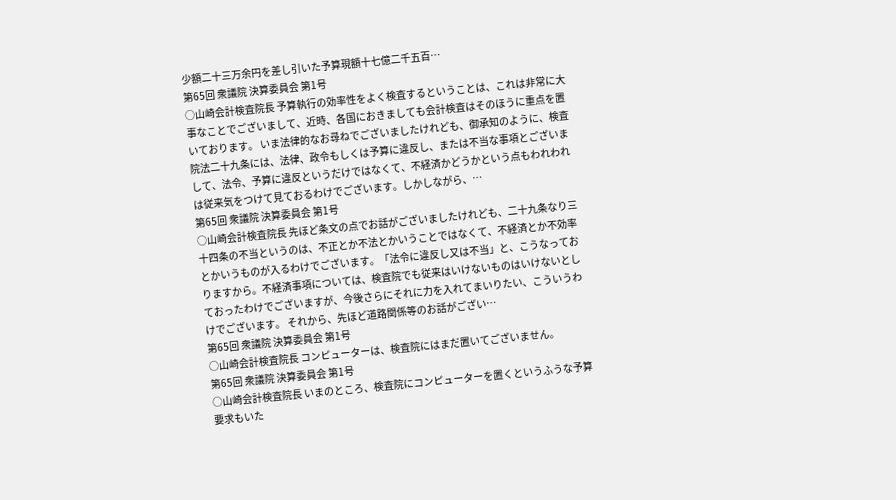少額二十三万余円を差し引いた予算現額十七億二千五百…
第65回 衆議院 決算委員会 第1号
○山崎会計検査院長 予算執行の効率性をよく検査するということは、これは非常に大事なことでございまして、近時、各国におきましても会計検査はそのほうに重点を置いております。 いま法律的なお尋ねでございましたけれども、御承知のように、検査院法二十九条には、法律、政令もしくは予算に違反し、または不当な事項とございまして、法令、予算に違反というだけではなくて、不経済かどうかという点もわれわれは従来気をつけて見ておるわけでございます。しかしながら、…
第65回 衆議院 決算委員会 第1号
○山崎会計検査院長 先ほど条文の点でお話がございましたけれども、二十九条なり三十四条の不当というのは、不正とか不法とかいうことではなくて、不経済とか不効率とかいうものが入るわけでございます。「法令に違反し又は不当」と、こうなっておりますから。不経済事項については、検査院でも従来はいけないものはいけないとしておったわけでございますが、今後さらにそれに力を入れてまいりたい、こういうわけでございます。 それから、先ほど道路関係等のお話がござい…
第65回 衆議院 決算委員会 第1号
○山崎会計検査院長 コンピューターは、検査院にはまだ置いてございません。
第65回 衆議院 決算委員会 第1号
○山崎会計検査院長 いまのところ、検査院にコンピューターを置くというふうな予算要求もいた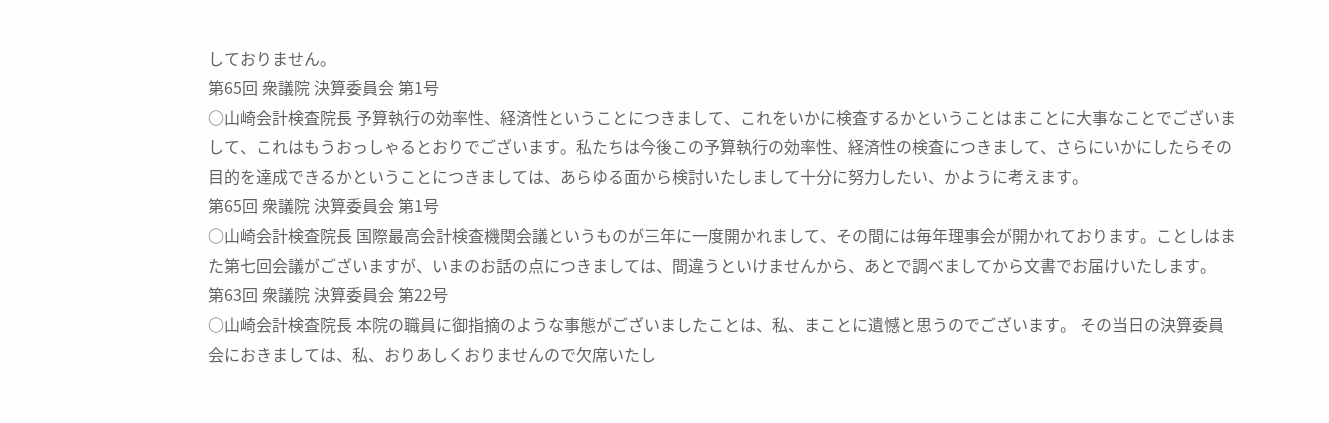しておりません。
第65回 衆議院 決算委員会 第1号
○山崎会計検査院長 予算執行の効率性、経済性ということにつきまして、これをいかに検査するかということはまことに大事なことでございまして、これはもうおっしゃるとおりでございます。私たちは今後この予算執行の効率性、経済性の検査につきまして、さらにいかにしたらその目的を達成できるかということにつきましては、あらゆる面から検討いたしまして十分に努力したい、かように考えます。
第65回 衆議院 決算委員会 第1号
○山崎会計検査院長 国際最高会計検査機関会議というものが三年に一度開かれまして、その間には毎年理事会が開かれております。ことしはまた第七回会議がございますが、いまのお話の点につきましては、間違うといけませんから、あとで調べましてから文書でお届けいたします。
第63回 衆議院 決算委員会 第22号
○山崎会計検査院長 本院の職員に御指摘のような事態がございましたことは、私、まことに遺憾と思うのでございます。 その当日の決算委員会におきましては、私、おりあしくおりませんので欠席いたし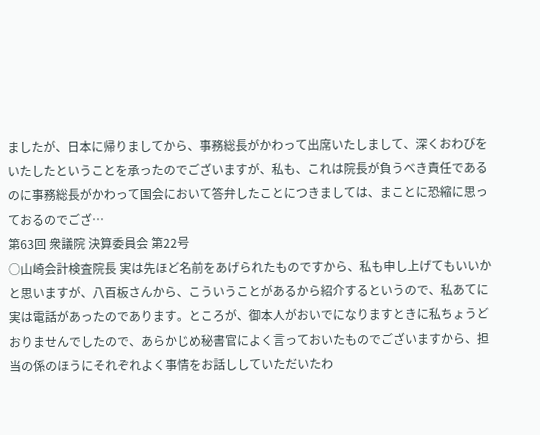ましたが、日本に帰りましてから、事務総長がかわって出席いたしまして、深くおわびをいたしたということを承ったのでございますが、私も、これは院長が負うべき責任であるのに事務総長がかわって国会において答弁したことにつきましては、まことに恐縮に思っておるのでござ…
第63回 衆議院 決算委員会 第22号
○山崎会計検査院長 実は先ほど名前をあげられたものですから、私も申し上げてもいいかと思いますが、八百板さんから、こういうことがあるから紹介するというので、私あてに実は電話があったのであります。ところが、御本人がおいでになりますときに私ちょうどおりませんでしたので、あらかじめ秘書官によく言っておいたものでございますから、担当の係のほうにそれぞれよく事情をお話ししていただいたわ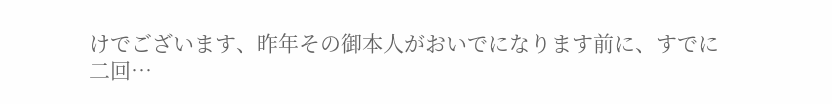けでございます、昨年その御本人がおいでになります前に、すでに二回…